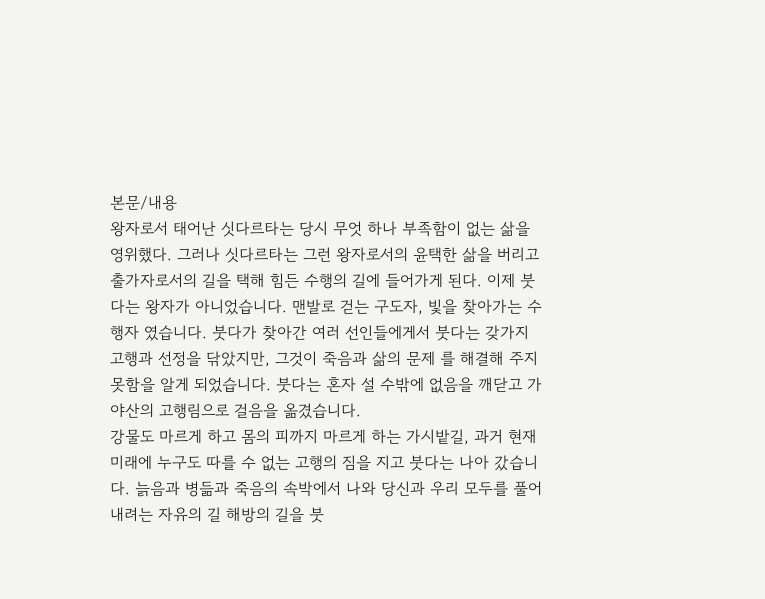본문/내용
왕자로서 태어난 싯다르타는 당시 무엇 하나 부족함이 없는 삶을 영위했다. 그러나 싯다르타는 그런 왕자로서의 윤택한 삶을 버리고 출가자로서의 길을 택해 힘든 수행의 길에 들어가게 된다. 이제 붓다는 왕자가 아니었습니다. 맨발로 걷는 구도자, 빛을 찾아가는 수행자 였습니다. 붓다가 찾아간 여러 선인들에게서 붓다는 갖가지 고행과 선정을 닦았지만, 그것이 죽음과 삶의 문제 를 해결해 주지 못함을 알게 되었습니다. 붓다는 혼자 설 수밖에 없음을 깨닫고 가야산의 고행림으로 걸음을 옮겼습니다.
강물도 마르게 하고 몸의 피까지 마르게 하는 가시밭길, 과거 현재 미래에 누구도 따를 수 없는 고행의 짐을 지고 붓다는 나아 갔습니다. 늙음과 병듦과 죽음의 속박에서 나와 당신과 우리 모두를 풀어내려는 자유의 길 해방의 길을 붓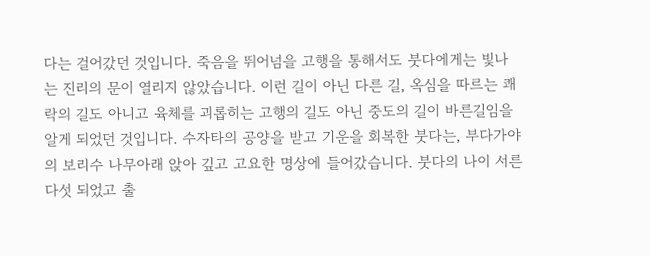다는 걸어갔던 것입니다. 죽음을 뛰어넘을 고행을 통해서도 붓다에게는 빛나는 진리의 문이 열리지 않았습니다. 이런 길이 아닌 다른 길, 옥심을 따르는 쾌락의 길도 아니고 육체를 괴롭히는 고행의 길도 아닌 중도의 길이 바른길임을 알게 되었던 것입니다. 수자타의 공양을 받고 기운을 회복한 붓다는, 부다가야의 보리수 나무아래 앉아 깊고 고요한 명상에 들어갔습니다. 붓다의 나이 서른 다섯 되었고 출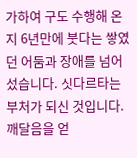가하여 구도 수행해 온지 6년만에 붓다는 쌓였던 어둠과 장애를 넘어섰습니다. 싯다르타는 부처가 되신 것입니다.
깨달음을 얻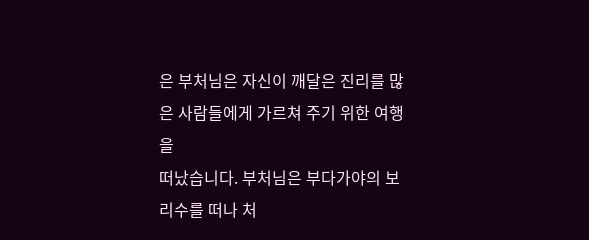은 부처님은 자신이 깨달은 진리를 많은 사람들에게 가르쳐 주기 위한 여행을
떠났습니다. 부처님은 부다가야의 보리수를 떠나 처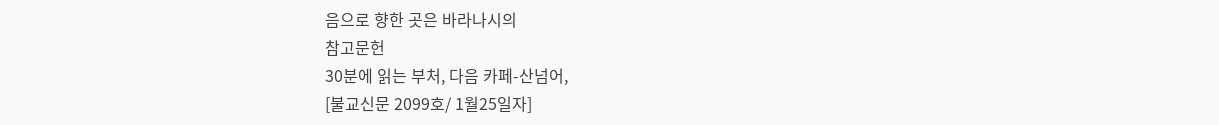음으로 향한 곳은 바라나시의
참고문헌
30분에 읽는 부처, 다음 카페-산넘어,
[불교신문 2099호/ 1월25일자]